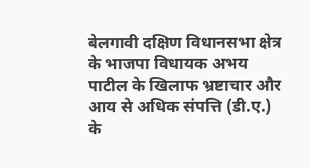बेलगावी दक्षिण विधानसभा क्षेत्र के भाजपा विधायक अभय पाटील के खिलाफ भ्रष्टाचार और आय से अधिक संपत्ति (डी.ए.) के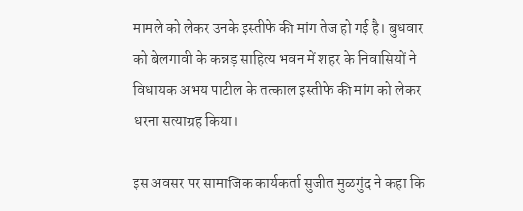मामले को लेकर उनके इस्तीफे की मांग तेज हो गई है। बुधवार को बेलगावी के कन्नड़ साहित्य भवन में शहर के निवासियों ने विधायक अभय पाटील के तत्काल इस्तीफे की मांग को लेकर धरना सत्याग्रह किया।

इस अवसर पर सामाजिक कार्यकर्ता सुजीत मुळगुंद ने कहा कि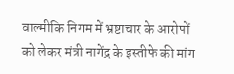वाल्मीकि निगम में भ्रष्टाचार के आरोपों को लेकर मंत्री नागेंद्र के इस्तीफे की मांग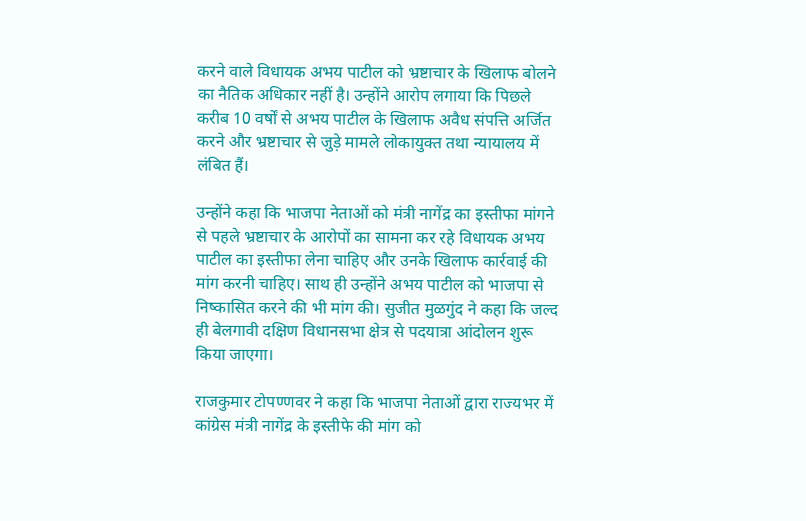करने वाले विधायक अभय पाटील को भ्रष्टाचार के खिलाफ बोलने का नैतिक अधिकार नहीं है। उन्होंने आरोप लगाया कि पिछले करीब 10 वर्षों से अभय पाटील के खिलाफ अवैध संपत्ति अर्जित करने और भ्रष्टाचार से जुड़े मामले लोकायुक्त तथा न्यायालय में लंबित हैं।

उन्होंने कहा कि भाजपा नेताओं को मंत्री नागेंद्र का इस्तीफा मांगने से पहले भ्रष्टाचार के आरोपों का सामना कर रहे विधायक अभय पाटील का इस्तीफा लेना चाहिए और उनके खिलाफ कार्रवाई की मांग करनी चाहिए। साथ ही उन्होंने अभय पाटील को भाजपा से निष्कासित करने की भी मांग की। सुजीत मुळगुंद ने कहा कि जल्द ही बेलगावी दक्षिण विधानसभा क्षेत्र से पदयात्रा आंदोलन शुरू किया जाएगा।

राजकुमार टोपण्णवर ने कहा कि भाजपा नेताओं द्वारा राज्यभर में कांग्रेस मंत्री नागेंद्र के इस्तीफे की मांग को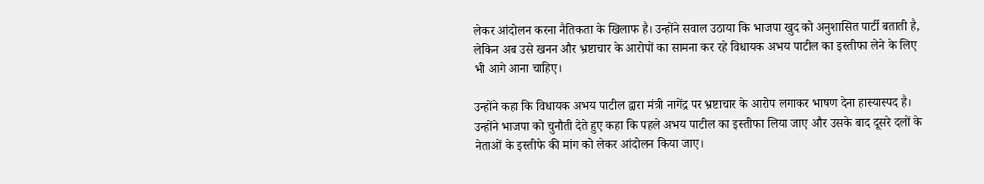लेकर आंदोलन करना नैतिकता के खिलाफ है। उन्होंने सवाल उठाया कि भाजपा खुद को अनुशासित पार्टी बताती है, लेकिन अब उसे खनन और भ्रष्टाचार के आरोपों का सामना कर रहे विधायक अभय पाटील का इस्तीफा लेने के लिए भी आगे आना चाहिए।

उन्होंने कहा कि विधायक अभय पाटील द्वारा मंत्री नागेंद्र पर भ्रष्टाचार के आरोप लगाकर भाषण देना हास्यास्पद है। उन्होंने भाजपा को चुनौती देते हुए कहा कि पहले अभय पाटील का इस्तीफा लिया जाए और उसके बाद दूसरे दलों के नेताओं के इस्तीफे की मांग को लेकर आंदोलन किया जाए।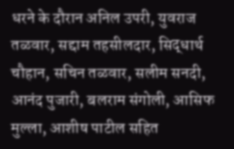धरने के दौरान अनिल उपरी, युवराज तळवार, सद्दाम तहसीलदार, सिद्धार्थ चौहान, सचिन तळवार, सलीम सनदी, आनंद पुजारी, बलराम संगोली, आसिफ मुल्ला, आशीष पाटील सहित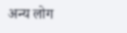अन्य लोग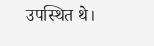उपस्थित थे।